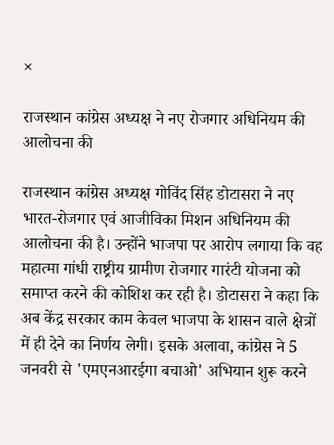×

राजस्थान कांग्रेस अध्यक्ष ने नए रोजगार अधिनियम की आलोचना की

राजस्थान कांग्रेस अध्यक्ष गोविंद सिंह डोटासरा ने नए भारत-रोजगार एवं आजीविका मिशन अधिनियम की आलोचना की है। उन्होंने भाजपा पर आरोप लगाया कि वह महात्मा गांधी राष्ट्रीय ग्रामीण रोजगार गारंटी योजना को समाप्त करने की कोशिश कर रही है। डोटासरा ने कहा कि अब केंद्र सरकार काम केवल भाजपा के शासन वाले क्षेत्रों में ही देने का निर्णय लेगी। इसके अलावा, कांग्रेस ने 5 जनवरी से 'एमएनआरईगा बचाओ' अभियान शुरू करने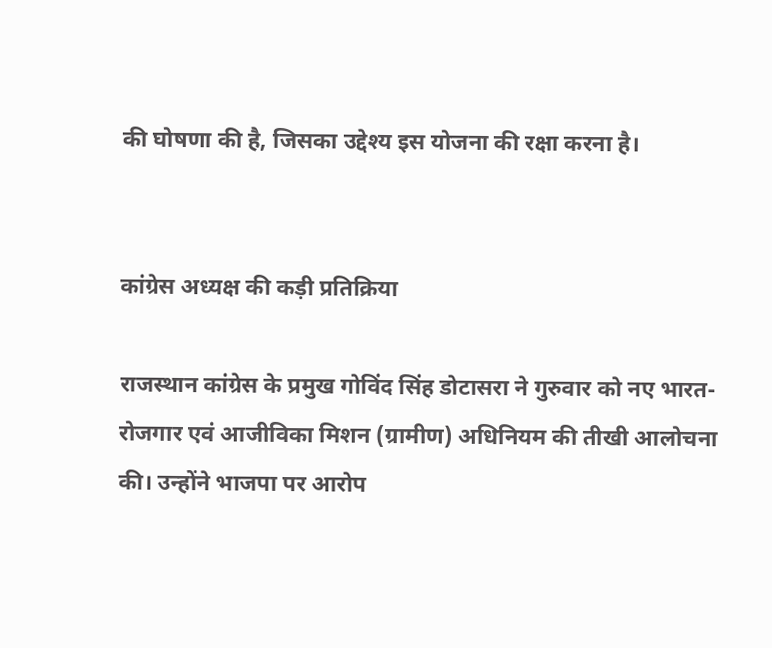की घोषणा की है, जिसका उद्देश्य इस योजना की रक्षा करना है।


कांग्रेस अध्यक्ष की कड़ी प्रतिक्रिया

राजस्थान कांग्रेस के प्रमुख गोविंद सिंह डोटासरा ने गुरुवार को नए भारत-रोजगार एवं आजीविका मिशन (ग्रामीण) अधिनियम की तीखी आलोचना की। उन्होंने भाजपा पर आरोप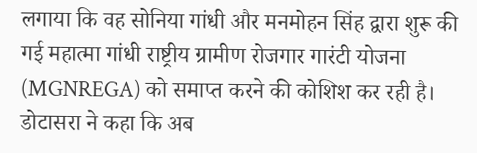लगाया कि वह सोनिया गांधी और मनमोहन सिंह द्वारा शुरू की गई महात्मा गांधी राष्ट्रीय ग्रामीण रोजगार गारंटी योजना (MGNREGA) को समाप्त करने की कोशिश कर रही है। डोटासरा ने कहा कि अब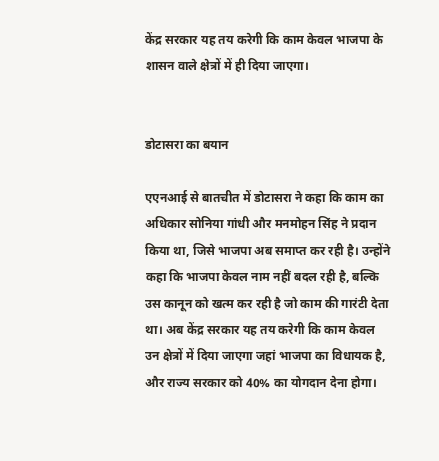केंद्र सरकार यह तय करेगी कि काम केवल भाजपा के शासन वाले क्षेत्रों में ही दिया जाएगा।


डोटासरा का बयान

एएनआई से बातचीत में डोटासरा ने कहा कि काम का अधिकार सोनिया गांधी और मनमोहन सिंह ने प्रदान किया था, जिसे भाजपा अब समाप्त कर रही है। उन्होंने कहा कि भाजपा केवल नाम नहीं बदल रही है, बल्कि उस कानून को खत्म कर रही है जो काम की गारंटी देता था। अब केंद्र सरकार यह तय करेगी कि काम केवल उन क्षेत्रों में दिया जाएगा जहां भाजपा का विधायक है, और राज्य सरकार को 40% का योगदान देना होगा।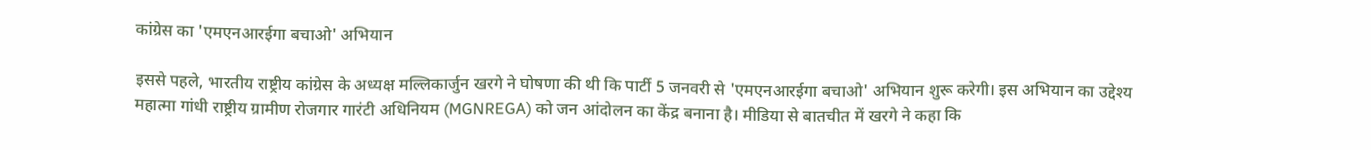कांग्रेस का 'एमएनआरईगा बचाओ' अभियान

इससे पहले, भारतीय राष्ट्रीय कांग्रेस के अध्यक्ष मल्लिकार्जुन खरगे ने घोषणा की थी कि पार्टी 5 जनवरी से 'एमएनआरईगा बचाओ' अभियान शुरू करेगी। इस अभियान का उद्देश्य महात्मा गांधी राष्ट्रीय ग्रामीण रोजगार गारंटी अधिनियम (MGNREGA) को जन आंदोलन का केंद्र बनाना है। मीडिया से बातचीत में खरगे ने कहा कि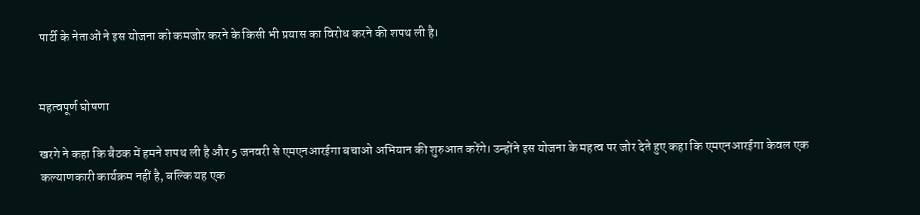पार्टी के नेताओं ने इस योजना को कमजोर करने के किसी भी प्रयास का विरोध करने की शपथ ली है।


महत्वपूर्ण घोषणा

खरगे ने कहा कि बैठक में हमने शपथ ली है और 5 जनवरी से एमएनआरईगा बचाओ अभियान की शुरुआत करेंगे। उन्होंने इस योजना के महत्व पर जोर देते हुए कहा कि एमएनआरईगा केवल एक कल्याणकारी कार्यक्रम नहीं है, बल्कि यह एक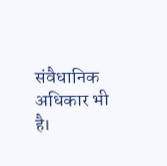संवैधानिक अधिकार भी है।